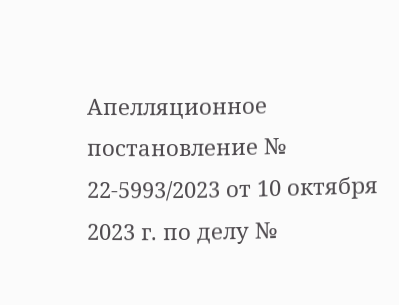Апелляционное постановление № 22-5993/2023 от 10 октября 2023 г. по делу №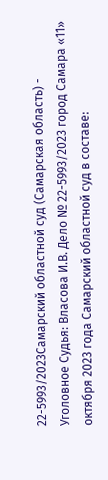22-5993/2023Самарский областной суд (Самарская область) - Уголовное Судья: Власова И.В. Дело № 22-5993/2023 город Самара «11» октября 2023 года Самарский областной суд в составе: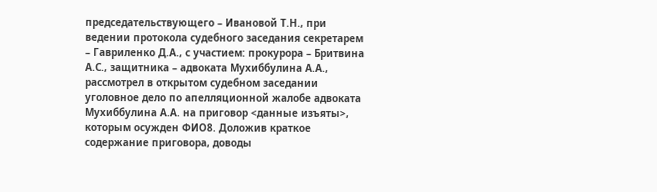председательствующего – Ивановой Т.Н., при ведении протокола судебного заседания секретарем – Гавриленко Д.А., с участием: прокурора – Бритвина А.С., защитника – адвоката Мухиббулина А.А., рассмотрел в открытом судебном заседании уголовное дело по апелляционной жалобе адвоката Мухиббулина А.А. на приговор <данные изъяты>, которым осужден ФИО8. Доложив краткое содержание приговора, доводы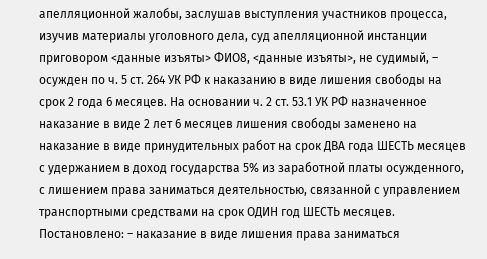апелляционной жалобы, заслушав выступления участников процесса, изучив материалы уголовного дела, суд апелляционной инстанции приговором <данные изъяты> ФИО8, <данные изъяты>, не судимый, – осужден по ч. 5 ст. 264 УК РФ к наказанию в виде лишения свободы на срок 2 года 6 месяцев. На основании ч. 2 ст. 53.1 УК РФ назначенное наказание в виде 2 лет 6 месяцев лишения свободы заменено на наказание в виде принудительных работ на срок ДВА года ШЕСТЬ месяцев с удержанием в доход государства 5% из заработной платы осужденного, с лишением права заниматься деятельностью, связанной с управлением транспортными средствами на срок ОДИН год ШЕСТЬ месяцев. Постановлено: – наказание в виде лишения права заниматься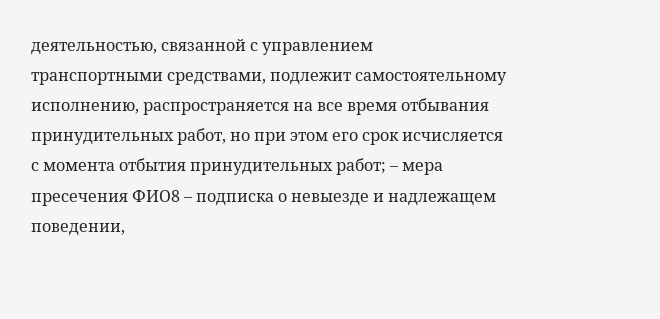деятельностью, связанной с управлением транспортными средствами, подлежит самостоятельному исполнению, распространяется на все время отбывания принудительных работ, но при этом его срок исчисляется с момента отбытия принудительных работ; – мера пресечения ФИО8 – подписка о невыезде и надлежащем поведении,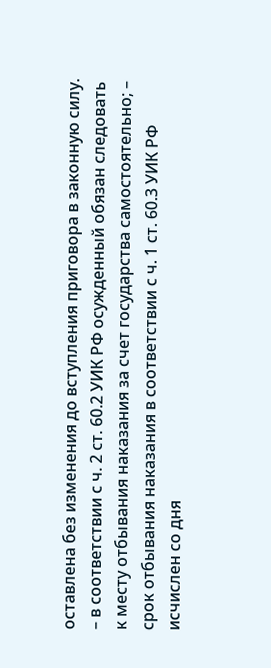оставлена без изменения до вступления приговора в законную силу. – в соответствии с ч. 2 ст. 60.2 УИК РФ осужденный обязан следовать к месту отбывания наказания за счет государства самостоятельно; – срок отбывания наказания в соответствии с ч. 1 ст. 60.3 УИК РФ исчислен со дня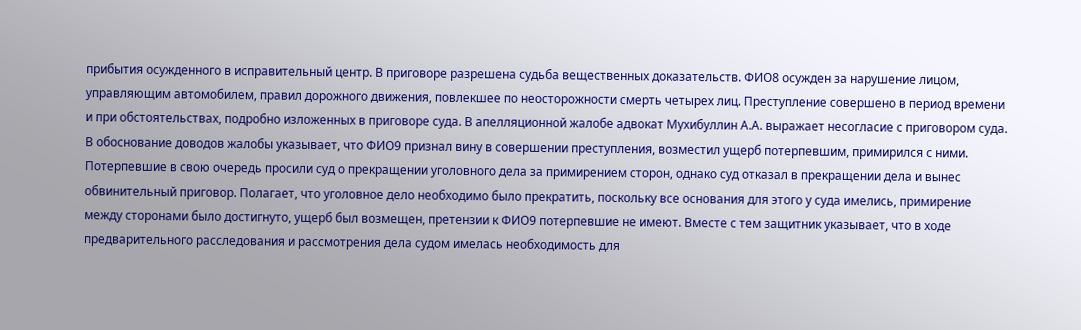прибытия осужденного в исправительный центр. В приговоре разрешена судьба вещественных доказательств. ФИО8 осужден за нарушение лицом, управляющим автомобилем, правил дорожного движения, повлекшее по неосторожности смерть четырех лиц. Преступление совершено в период времени и при обстоятельствах, подробно изложенных в приговоре суда. В апелляционной жалобе адвокат Мухибуллин А.А. выражает несогласие с приговором суда. В обоснование доводов жалобы указывает, что ФИО9 признал вину в совершении преступления, возместил ущерб потерпевшим, примирился с ними. Потерпевшие в свою очередь просили суд о прекращении уголовного дела за примирением сторон, однако суд отказал в прекращении дела и вынес обвинительный приговор. Полагает, что уголовное дело необходимо было прекратить, поскольку все основания для этого у суда имелись, примирение между сторонами было достигнуто, ущерб был возмещен, претензии к ФИО9 потерпевшие не имеют. Вместе с тем защитник указывает, что в ходе предварительного расследования и рассмотрения дела судом имелась необходимость для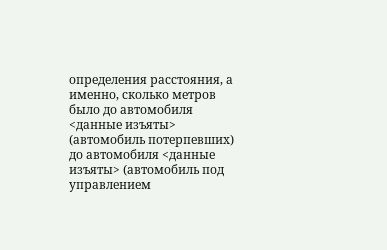определения расстояния, а именно, сколько метров было до автомобиля <данные изъяты> (автомобиль потерпевших) до автомобиля <данные изъяты> (автомобиль под управлением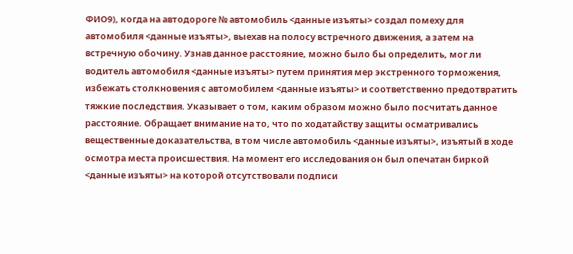ФИО9), когда на автодороге № автомобиль <данные изъяты> создал помеху для автомобиля <данные изъяты>, выехав на полосу встречного движения, а затем на встречную обочину. Узнав данное расстояние, можно было бы определить, мог ли водитель автомобиля <данные изъяты> путем принятия мер экстренного торможения, избежать столкновения с автомобилем <данные изъяты> и соответственно предотвратить тяжкие последствия. Указывает о том, каким образом можно было посчитать данное расстояние. Обращает внимание на то, что по ходатайству защиты осматривались вещественные доказательства, в том числе автомобиль <данные изъяты>, изъятый в ходе осмотра места происшествия. На момент его исследования он был опечатан биркой <данные изъяты> на которой отсутствовали подписи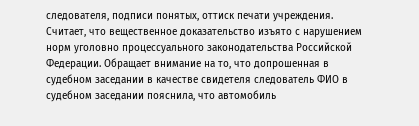следователя, подписи понятых, оттиск печати учреждения. Считает, что вещественное доказательство изъято с нарушением норм уголовно процессуального законодательства Российской Федерации. Обращает внимание на то, что допрошенная в судебном заседании в качестве свидетеля следователь ФИО в судебном заседании пояснила, что автомобиль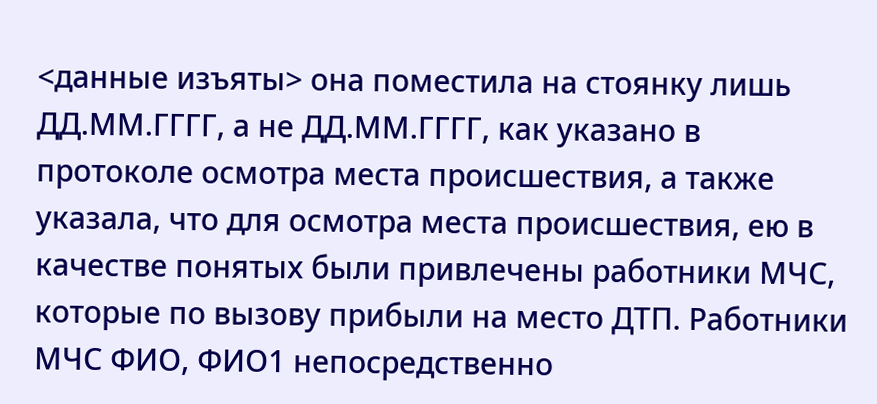<данные изъяты> она поместила на стоянку лишь ДД.ММ.ГГГГ, а не ДД.ММ.ГГГГ, как указано в протоколе осмотра места происшествия, а также указала, что для осмотра места происшествия, ею в качестве понятых были привлечены работники МЧС, которые по вызову прибыли на место ДТП. Работники МЧС ФИО, ФИО1 непосредственно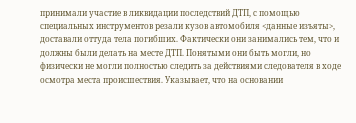принимали участие в ликвидации последствий ДТП, с помощью специальных инструментов резали кузов автомобиля <данные изъяты>, доставали оттуда тела погибших. Фактически они занимались тем, что и должны были делать на месте ДТП. Понятыми они быть могли, но физически не могли полностью следить за действиями следователя в ходе осмотра места происшествия. Указывает, что на основании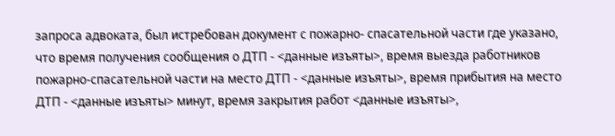запроса адвоката, был истребован документ с пожарно- спасательной части где указано, что время получения сообщения о ДТП - <данные изъяты>, время выезда работников пожарно-спасательной части на место ДТП - <данные изъяты>, время прибытия на место ДТП - <данные изъяты> минут, время закрытия работ <данные изъяты>,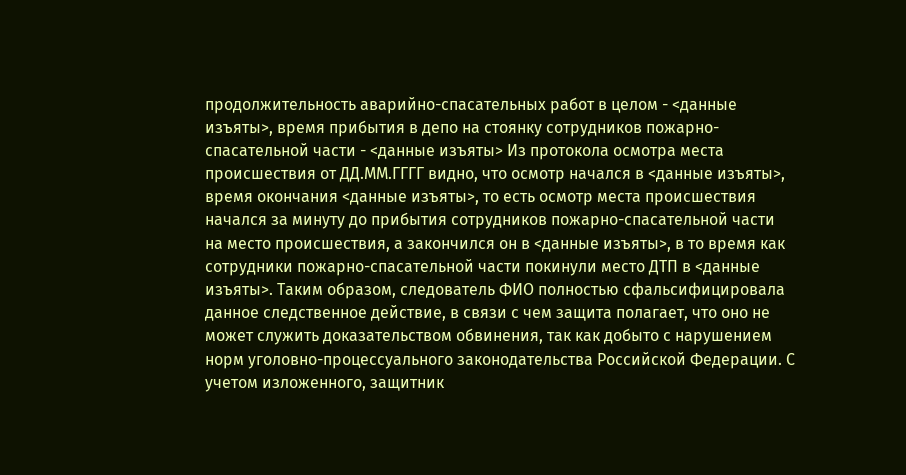продолжительность аварийно-спасательных работ в целом - <данные изъяты>, время прибытия в депо на стоянку сотрудников пожарно-спасательной части - <данные изъяты> Из протокола осмотра места происшествия от ДД.ММ.ГГГГ видно, что осмотр начался в <данные изъяты>, время окончания <данные изъяты>, то есть осмотр места происшествия начался за минуту до прибытия сотрудников пожарно-спасательной части на место происшествия, а закончился он в <данные изъяты>, в то время как сотрудники пожарно-спасательной части покинули место ДТП в <данные изъяты>. Таким образом, следователь ФИО полностью сфальсифицировала данное следственное действие, в связи с чем защита полагает, что оно не может служить доказательством обвинения, так как добыто с нарушением норм уголовно-процессуального законодательства Российской Федерации. С учетом изложенного, защитник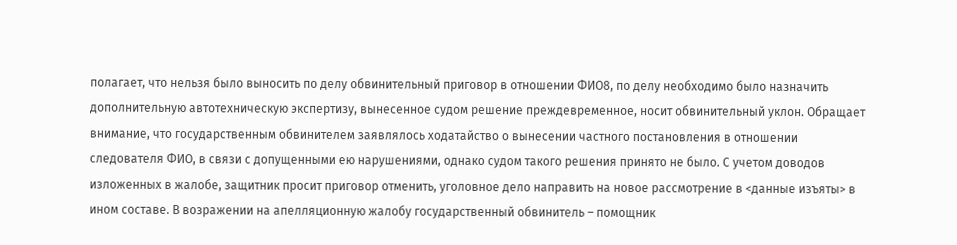полагает, что нельзя было выносить по делу обвинительный приговор в отношении ФИО8, по делу необходимо было назначить дополнительную автотехническую экспертизу, вынесенное судом решение преждевременное, носит обвинительный уклон. Обращает внимание, что государственным обвинителем заявлялось ходатайство о вынесении частного постановления в отношении следователя ФИО, в связи с допущенными ею нарушениями, однако судом такого решения принято не было. С учетом доводов изложенных в жалобе, защитник просит приговор отменить, уголовное дело направить на новое рассмотрение в <данные изъяты> в ином составе. В возражении на апелляционную жалобу государственный обвинитель – помощник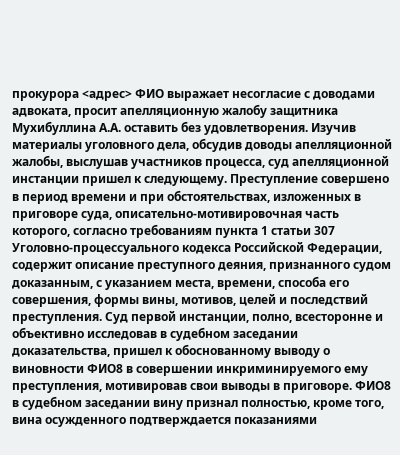прокурора <адрес> ФИО выражает несогласие с доводами адвоката, просит апелляционную жалобу защитника Мухибуллина А.А. оставить без удовлетворения. Изучив материалы уголовного дела, обсудив доводы апелляционной жалобы, выслушав участников процесса, суд апелляционной инстанции пришел к следующему. Преступление совершено в период времени и при обстоятельствах, изложенных в приговоре суда, описательно-мотивировочная часть которого, согласно требованиям пункта 1 статьи 307 Уголовно-процессуального кодекса Российской Федерации, содержит описание преступного деяния, признанного судом доказанным, с указанием места, времени, способа его совершения, формы вины, мотивов, целей и последствий преступления. Суд первой инстанции, полно, всесторонне и объективно исследовав в судебном заседании доказательства, пришел к обоснованному выводу о виновности ФИО8 в совершении инкриминируемого ему преступления, мотивировав свои выводы в приговоре. ФИО8 в судебном заседании вину признал полностью, кроме того, вина осужденного подтверждается показаниями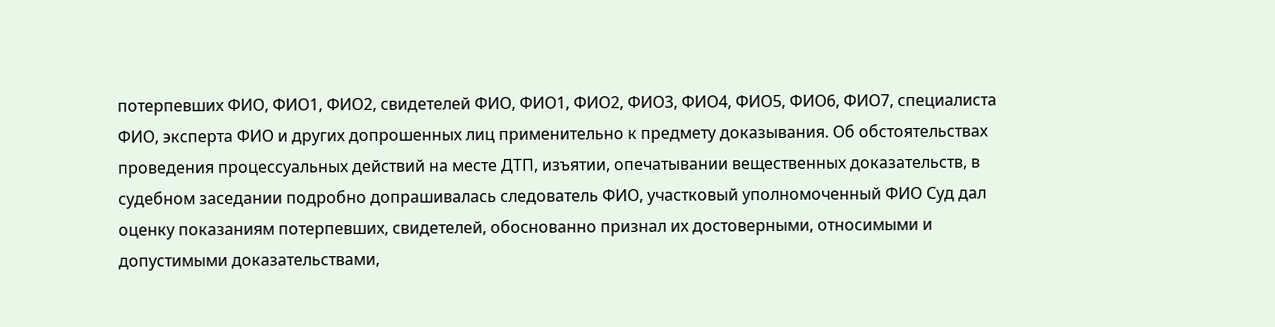потерпевших ФИО, ФИО1, ФИО2, свидетелей ФИО, ФИО1, ФИО2, ФИО3, ФИО4, ФИО5, ФИО6, ФИО7, специалиста ФИО, эксперта ФИО и других допрошенных лиц применительно к предмету доказывания. Об обстоятельствах проведения процессуальных действий на месте ДТП, изъятии, опечатывании вещественных доказательств, в судебном заседании подробно допрашивалась следователь ФИО, участковый уполномоченный ФИО Суд дал оценку показаниям потерпевших, свидетелей, обоснованно признал их достоверными, относимыми и допустимыми доказательствами,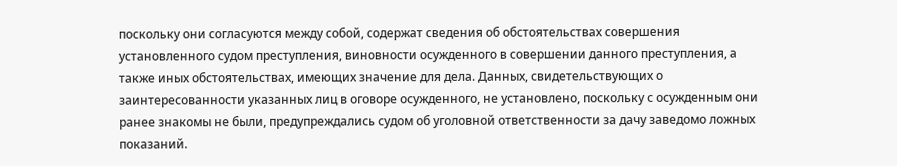поскольку они согласуются между собой, содержат сведения об обстоятельствах совершения установленного судом преступления, виновности осужденного в совершении данного преступления, а также иных обстоятельствах, имеющих значение для дела. Данных, свидетельствующих о заинтересованности указанных лиц в оговоре осужденного, не установлено, поскольку с осужденным они ранее знакомы не были, предупреждались судом об уголовной ответственности за дачу заведомо ложных показаний.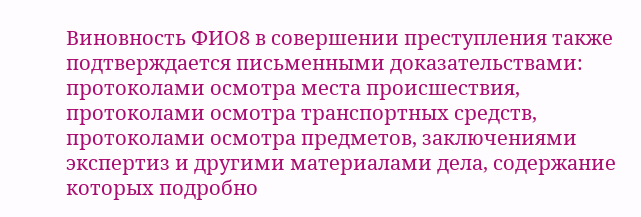Виновность ФИО8 в совершении преступления также подтверждается письменными доказательствами: протоколами осмотра места происшествия, протоколами осмотра транспортных средств, протоколами осмотра предметов, заключениями экспертиз и другими материалами дела, содержание которых подробно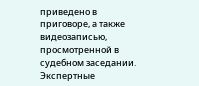приведено в приговоре, а также видеозаписью, просмотренной в судебном заседании. Экспертные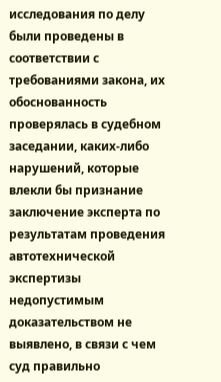исследования по делу были проведены в соответствии с требованиями закона, их обоснованность проверялась в судебном заседании, каких-либо нарушений, которые влекли бы признание заключение эксперта по результатам проведения автотехнической экспертизы недопустимым доказательством не выявлено, в связи с чем суд правильно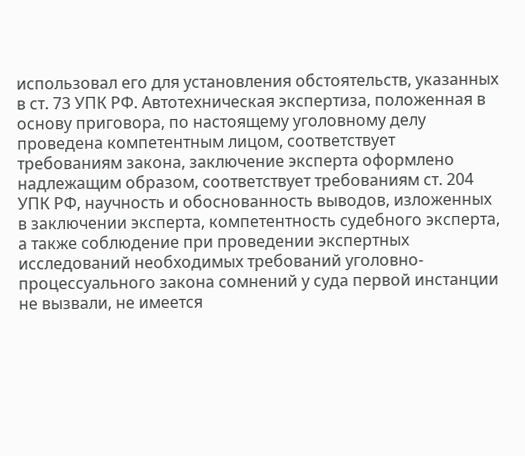использовал его для установления обстоятельств, указанных в ст. 73 УПК РФ. Автотехническая экспертиза, положенная в основу приговора, по настоящему уголовному делу проведена компетентным лицом, соответствует требованиям закона, заключение эксперта оформлено надлежащим образом, соответствует требованиям ст. 204 УПК РФ, научность и обоснованность выводов, изложенных в заключении эксперта, компетентность судебного эксперта, а также соблюдение при проведении экспертных исследований необходимых требований уголовно-процессуального закона сомнений у суда первой инстанции не вызвали, не имеется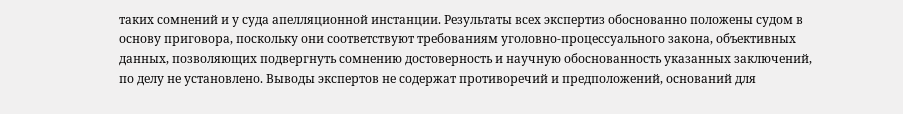таких сомнений и у суда апелляционной инстанции. Результаты всех экспертиз обоснованно положены судом в основу приговора, поскольку они соответствуют требованиям уголовно-процессуального закона, объективных данных, позволяющих подвергнуть сомнению достоверность и научную обоснованность указанных заключений, по делу не установлено. Выводы экспертов не содержат противоречий и предположений, оснований для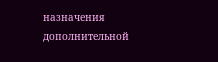назначения дополнительной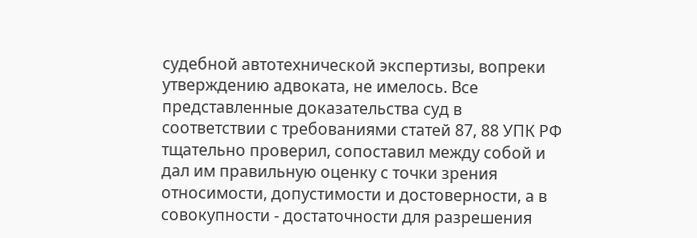судебной автотехнической экспертизы, вопреки утверждению адвоката, не имелось. Все представленные доказательства суд в соответствии с требованиями статей 87, 88 УПК РФ тщательно проверил, сопоставил между собой и дал им правильную оценку с точки зрения относимости, допустимости и достоверности, а в совокупности - достаточности для разрешения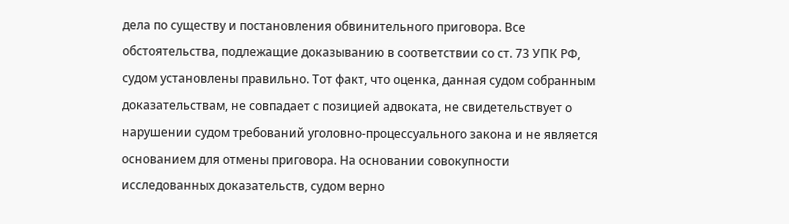дела по существу и постановления обвинительного приговора. Все обстоятельства, подлежащие доказыванию в соответствии со ст. 73 УПК РФ, судом установлены правильно. Тот факт, что оценка, данная судом собранным доказательствам, не совпадает с позицией адвоката, не свидетельствует о нарушении судом требований уголовно-процессуального закона и не является основанием для отмены приговора. На основании совокупности исследованных доказательств, судом верно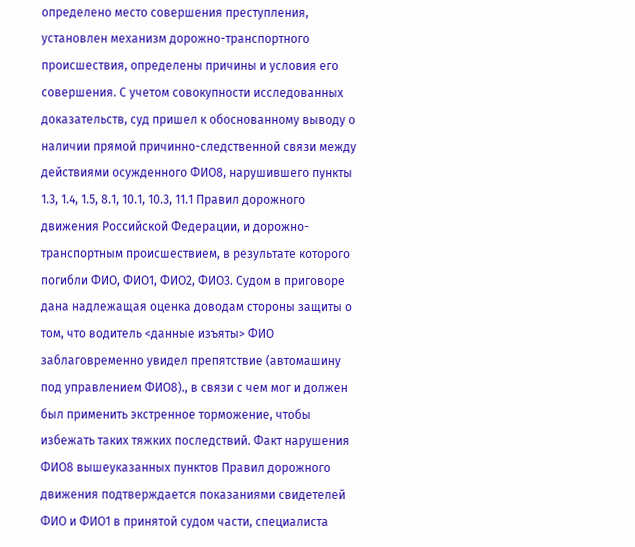определено место совершения преступления, установлен механизм дорожно-транспортного происшествия, определены причины и условия его совершения. С учетом совокупности исследованных доказательств, суд пришел к обоснованному выводу о наличии прямой причинно-следственной связи между действиями осужденного ФИО8, нарушившего пункты 1.3, 1.4, 1.5, 8.1, 10.1, 10.3, 11.1 Правил дорожного движения Российской Федерации, и дорожно-транспортным происшествием, в результате которого погибли ФИО, ФИО1, ФИО2, ФИО3. Судом в приговоре дана надлежащая оценка доводам стороны защиты о том, что водитель <данные изъяты> ФИО заблаговременно увидел препятствие (автомашину под управлением ФИО8)., в связи с чем мог и должен был применить экстренное торможение, чтобы избежать таких тяжких последствий. Факт нарушения ФИО8 вышеуказанных пунктов Правил дорожного движения подтверждается показаниями свидетелей ФИО и ФИО1 в принятой судом части, специалиста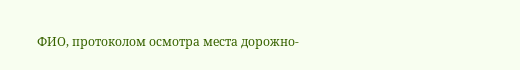ФИО, протоколом осмотра места дорожно-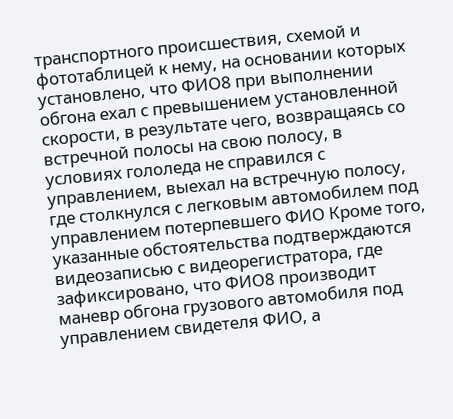транспортного происшествия, схемой и фототаблицей к нему, на основании которых установлено, что ФИО8 при выполнении обгона ехал с превышением установленной скорости, в результате чего, возвращаясь со встречной полосы на свою полосу, в условиях гололеда не справился с управлением, выехал на встречную полосу, где столкнулся с легковым автомобилем под управлением потерпевшего ФИО Кроме того, указанные обстоятельства подтверждаются видеозаписью с видеорегистратора, где зафиксировано, что ФИО8 производит маневр обгона грузового автомобиля под управлением свидетеля ФИО, а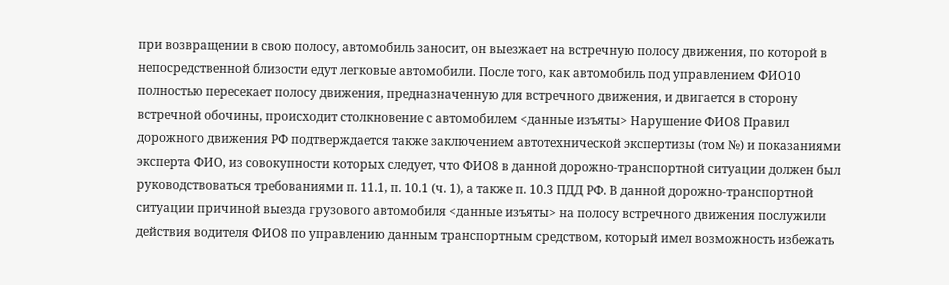при возвращении в свою полосу, автомобиль заносит, он выезжает на встречную полосу движения, по которой в непосредственной близости едут легковые автомобили. После того, как автомобиль под управлением ФИО10 полностью пересекает полосу движения, предназначенную для встречного движения, и двигается в сторону встречной обочины, происходит столкновение с автомобилем <данные изъяты> Нарушение ФИО8 Правил дорожного движения РФ подтверждается также заключением автотехнической экспертизы (том №) и показаниями эксперта ФИО, из совокупности которых следует, что ФИО8 в данной дорожно-транспортной ситуации должен был руководствоваться требованиями п. 11.1, п. 10.1 (ч. 1), а также п. 10.3 ПДД РФ. В данной дорожно-транспортной ситуации причиной выезда грузового автомобиля <данные изъяты> на полосу встречного движения послужили действия водителя ФИО8 по управлению данным транспортным средством, который имел возможность избежать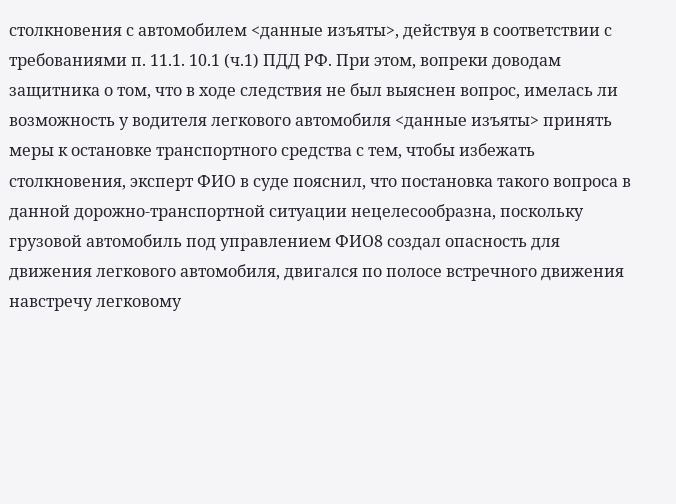столкновения с автомобилем <данные изъяты>, действуя в соответствии с требованиями п. 11.1. 10.1 (ч.1) ПДД РФ. При этом, вопреки доводам защитника о том, что в ходе следствия не был выяснен вопрос, имелась ли возможность у водителя легкового автомобиля <данные изъяты> принять меры к остановке транспортного средства с тем, чтобы избежать столкновения, эксперт ФИО в суде пояснил, что постановка такого вопроса в данной дорожно-транспортной ситуации нецелесообразна, поскольку грузовой автомобиль под управлением ФИО8 создал опасность для движения легкового автомобиля, двигался по полосе встречного движения навстречу легковому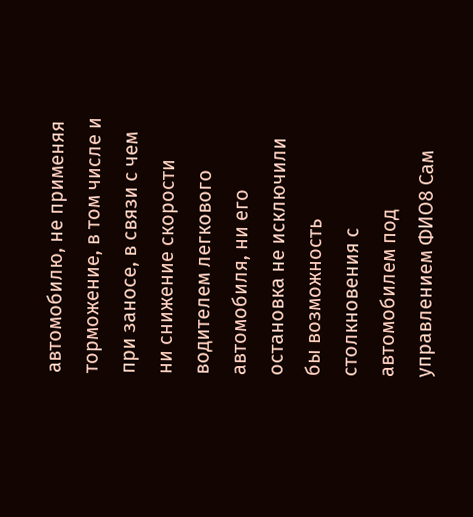автомобилю, не применяя торможение, в том числе и при заносе, в связи с чем ни снижение скорости водителем легкового автомобиля, ни его остановка не исключили бы возможность столкновения с автомобилем под управлением ФИО8 Сам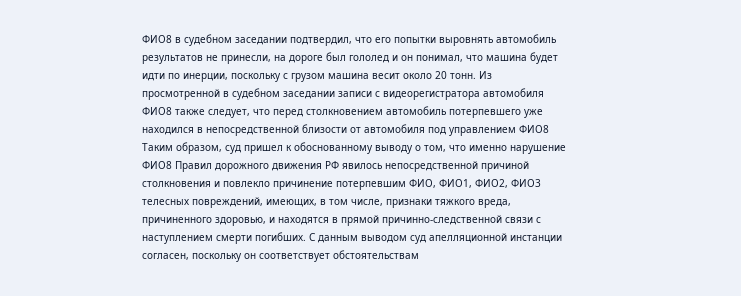ФИО8 в судебном заседании подтвердил, что его попытки выровнять автомобиль результатов не принесли, на дороге был гололед и он понимал, что машина будет идти по инерции, поскольку с грузом машина весит около 20 тонн. Из просмотренной в судебном заседании записи с видеорегистратора автомобиля ФИО8 также следует, что перед столкновением автомобиль потерпевшего уже находился в непосредственной близости от автомобиля под управлением ФИО8 Таким образом, суд пришел к обоснованному выводу о том, что именно нарушение ФИО8 Правил дорожного движения РФ явилось непосредственной причиной столкновения и повлекло причинение потерпевшим ФИО, ФИО1, ФИО2, ФИО3 телесных повреждений, имеющих, в том числе, признаки тяжкого вреда, причиненного здоровью, и находятся в прямой причинно-следственной связи с наступлением смерти погибших. С данным выводом суд апелляционной инстанции согласен, поскольку он соответствует обстоятельствам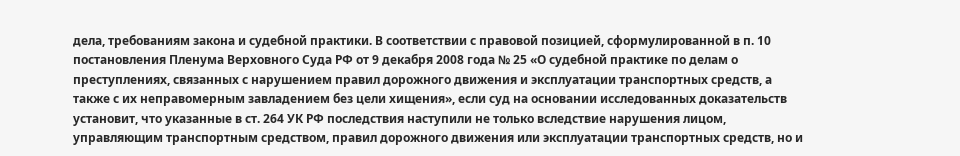дела, требованиям закона и судебной практики. В соответствии с правовой позицией, сформулированной в п. 10 постановления Пленума Верховного Суда РФ от 9 декабря 2008 года № 25 «О судебной практике по делам о преступлениях, связанных с нарушением правил дорожного движения и эксплуатации транспортных средств, а также с их неправомерным завладением без цели хищения», если суд на основании исследованных доказательств установит, что указанные в ст. 264 УК РФ последствия наступили не только вследствие нарушения лицом, управляющим транспортным средством, правил дорожного движения или эксплуатации транспортных средств, но и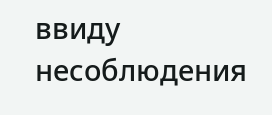ввиду несоблюдения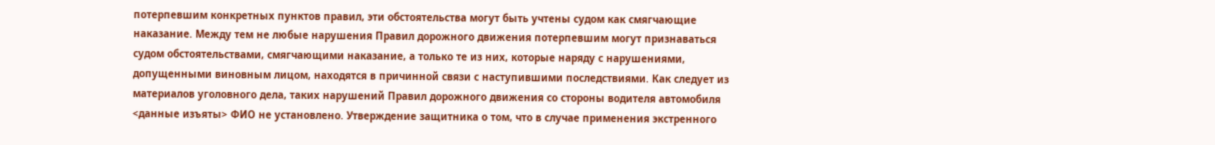потерпевшим конкретных пунктов правил, эти обстоятельства могут быть учтены судом как смягчающие наказание. Между тем не любые нарушения Правил дорожного движения потерпевшим могут признаваться судом обстоятельствами, смягчающими наказание, а только те из них, которые наряду с нарушениями, допущенными виновным лицом, находятся в причинной связи с наступившими последствиями. Как следует из материалов уголовного дела, таких нарушений Правил дорожного движения со стороны водителя автомобиля <данные изъяты> ФИО не установлено. Утверждение защитника о том, что в случае применения экстренного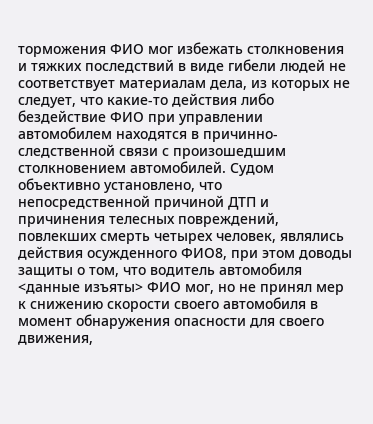торможения ФИО мог избежать столкновения и тяжких последствий в виде гибели людей не соответствует материалам дела, из которых не следует, что какие-то действия либо бездействие ФИО при управлении автомобилем находятся в причинно-следственной связи с произошедшим столкновением автомобилей. Судом объективно установлено, что непосредственной причиной ДТП и причинения телесных повреждений, повлекших смерть четырех человек, являлись действия осужденного ФИО8, при этом доводы защиты о том, что водитель автомобиля <данные изъяты> ФИО мог, но не принял мер к снижению скорости своего автомобиля в момент обнаружения опасности для своего движения,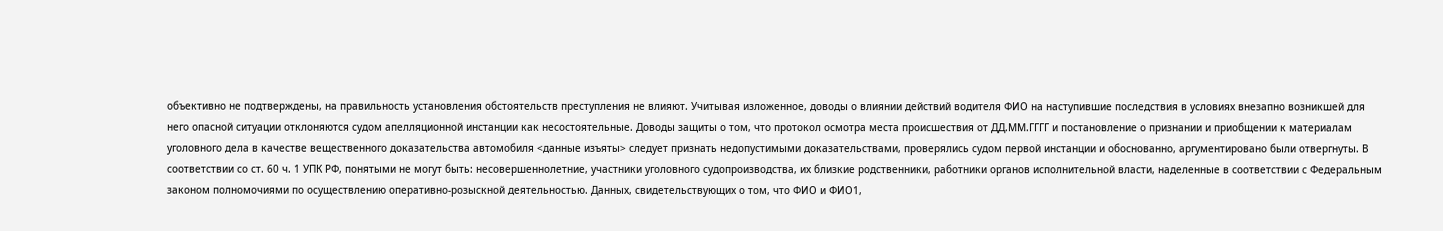объективно не подтверждены, на правильность установления обстоятельств преступления не влияют. Учитывая изложенное, доводы о влиянии действий водителя ФИО на наступившие последствия в условиях внезапно возникшей для него опасной ситуации отклоняются судом апелляционной инстанции как несостоятельные. Доводы защиты о том, что протокол осмотра места происшествия от ДД.ММ.ГГГГ и постановление о признании и приобщении к материалам уголовного дела в качестве вещественного доказательства автомобиля <данные изъяты> следует признать недопустимыми доказательствами, проверялись судом первой инстанции и обоснованно, аргументировано были отвергнуты. В соответствии со ст. 60 ч. 1 УПК РФ, понятыми не могут быть: несовершеннолетние, участники уголовного судопроизводства, их близкие родственники, работники органов исполнительной власти, наделенные в соответствии с Федеральным законом полномочиями по осуществлению оперативно-розыскной деятельностью. Данных, свидетельствующих о том, что ФИО и ФИО1,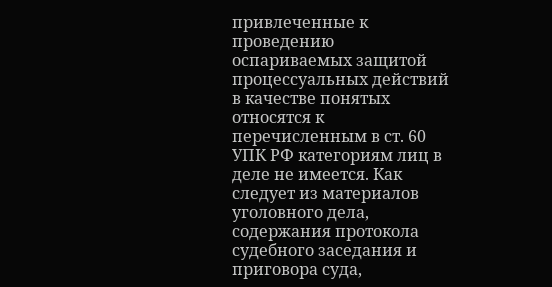привлеченные к проведению оспариваемых защитой процессуальных действий в качестве понятых относятся к перечисленным в ст. 60 УПК РФ категориям лиц в деле не имеется. Как следует из материалов уголовного дела, содержания протокола судебного заседания и приговора суда,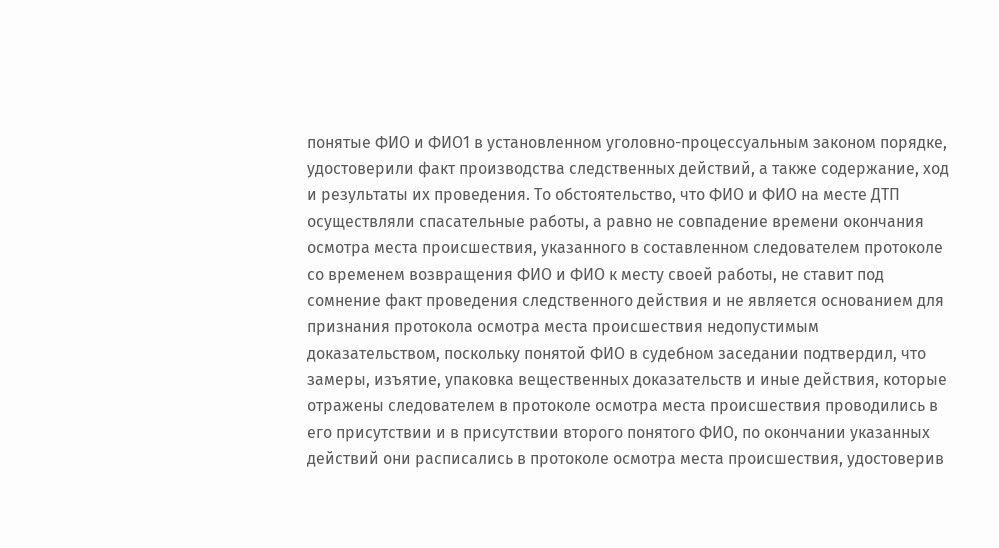понятые ФИО и ФИО1 в установленном уголовно-процессуальным законом порядке, удостоверили факт производства следственных действий, а также содержание, ход и результаты их проведения. То обстоятельство, что ФИО и ФИО на месте ДТП осуществляли спасательные работы, а равно не совпадение времени окончания осмотра места происшествия, указанного в составленном следователем протоколе со временем возвращения ФИО и ФИО к месту своей работы, не ставит под сомнение факт проведения следственного действия и не является основанием для признания протокола осмотра места происшествия недопустимым доказательством, поскольку понятой ФИО в судебном заседании подтвердил, что замеры, изъятие, упаковка вещественных доказательств и иные действия, которые отражены следователем в протоколе осмотра места происшествия проводились в его присутствии и в присутствии второго понятого ФИО, по окончании указанных действий они расписались в протоколе осмотра места происшествия, удостоверив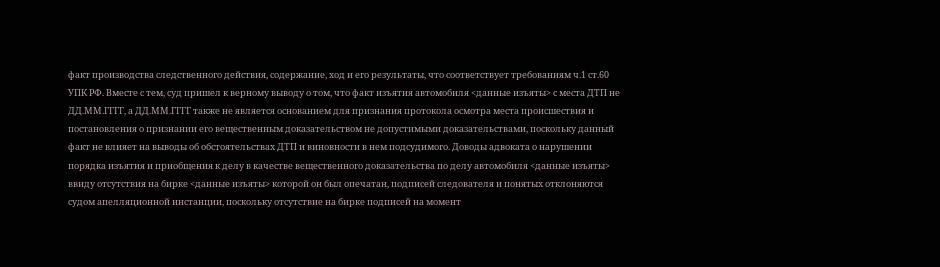факт производства следственного действия, содержание, ход и его результаты, что соответствует требованиям ч.1 ст.60 УПК РФ. Вместе с тем, суд пришел к верному выводу о том, что факт изъятия автомобиля <данные изъяты> с места ДТП не ДД.ММ.ГГГГ, а ДД.ММ.ГГГГ также не является основанием для признания протокола осмотра места происшествия и постановления о признании его вещественным доказательством не допустимыми доказательствами, поскольку данный факт не влияет на выводы об обстоятельствах ДТП и виновности в нем подсудимого. Доводы адвоката о нарушении порядка изъятия и приобщения к делу в качестве вещественного доказательства по делу автомобиля <данные изъяты> ввиду отсутствия на бирке <данные изъяты> которой он был опечатан, подписей следователя и понятых отклоняются судом апелляционной инстанции, поскольку отсутствие на бирке подписей на момент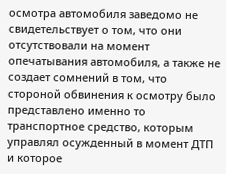осмотра автомобиля заведомо не свидетельствует о том, что они отсутствовали на момент опечатывания автомобиля, а также не создает сомнений в том, что стороной обвинения к осмотру было представлено именно то транспортное средство, которым управлял осужденный в момент ДТП и которое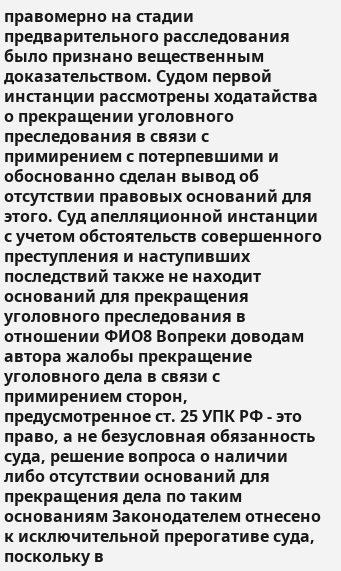правомерно на стадии предварительного расследования было признано вещественным доказательством. Судом первой инстанции рассмотрены ходатайства о прекращении уголовного преследования в связи с примирением с потерпевшими и обоснованно сделан вывод об отсутствии правовых оснований для этого. Суд апелляционной инстанции с учетом обстоятельств совершенного преступления и наступивших последствий также не находит оснований для прекращения уголовного преследования в отношении ФИО8 Вопреки доводам автора жалобы прекращение уголовного дела в связи с примирением сторон, предусмотренное ст. 25 УПК РФ - это право, а не безусловная обязанность суда, решение вопроса о наличии либо отсутствии оснований для прекращения дела по таким основаниям Законодателем отнесено к исключительной прерогативе суда, поскольку в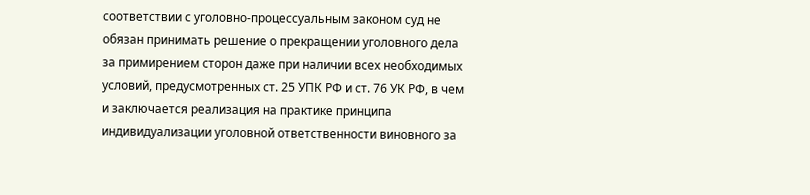соответствии с уголовно-процессуальным законом суд не обязан принимать решение о прекращении уголовного дела за примирением сторон даже при наличии всех необходимых условий, предусмотренных ст. 25 УПК РФ и ст. 76 УК РФ, в чем и заключается реализация на практике принципа индивидуализации уголовной ответственности виновного за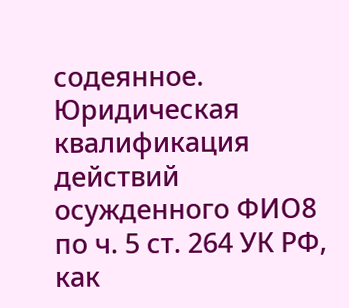содеянное. Юридическая квалификация действий осужденного ФИО8 по ч. 5 ст. 264 УК РФ, как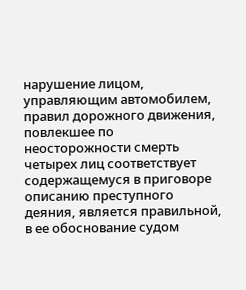нарушение лицом, управляющим автомобилем, правил дорожного движения, повлекшее по неосторожности смерть четырех лиц соответствует содержащемуся в приговоре описанию преступного деяния, является правильной, в ее обоснование судом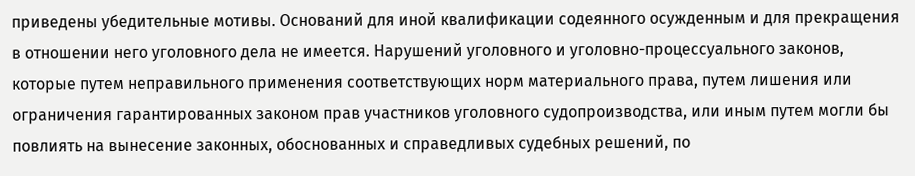приведены убедительные мотивы. Оснований для иной квалификации содеянного осужденным и для прекращения в отношении него уголовного дела не имеется. Нарушений уголовного и уголовно-процессуального законов, которые путем неправильного применения соответствующих норм материального права, путем лишения или ограничения гарантированных законом прав участников уголовного судопроизводства, или иным путем могли бы повлиять на вынесение законных, обоснованных и справедливых судебных решений, по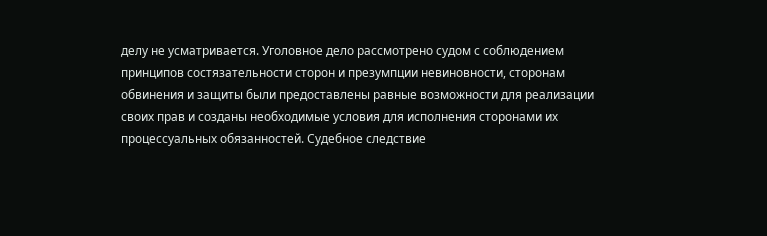делу не усматривается. Уголовное дело рассмотрено судом с соблюдением принципов состязательности сторон и презумпции невиновности, сторонам обвинения и защиты были предоставлены равные возможности для реализации своих прав и созданы необходимые условия для исполнения сторонами их процессуальных обязанностей. Судебное следствие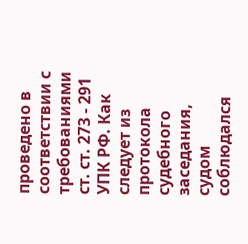проведено в соответствии с требованиями ст. ст. 273 - 291 УПК РФ. Как следует из протокола судебного заседания, судом соблюдался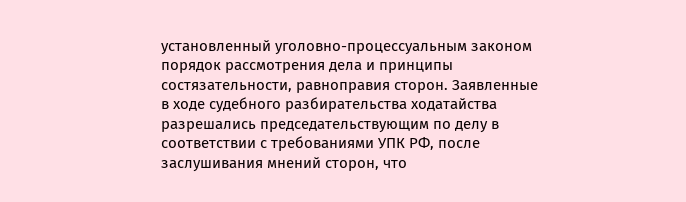установленный уголовно-процессуальным законом порядок рассмотрения дела и принципы состязательности, равноправия сторон. Заявленные в ходе судебного разбирательства ходатайства разрешались председательствующим по делу в соответствии с требованиями УПК РФ, после заслушивания мнений сторон, что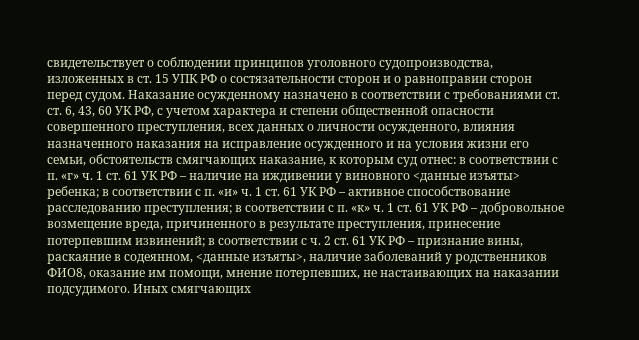свидетельствует о соблюдении принципов уголовного судопроизводства, изложенных в ст. 15 УПК РФ о состязательности сторон и о равноправии сторон перед судом. Наказание осужденному назначено в соответствии с требованиями ст. ст. 6, 43, 60 УК РФ, с учетом характера и степени общественной опасности совершенного преступления, всех данных о личности осужденного, влияния назначенного наказания на исправление осужденного и на условия жизни его семьи, обстоятельств смягчающих наказание, к которым суд отнес: в соответствии с п. «г» ч. 1 ст. 61 УК РФ – наличие на иждивении у виновного <данные изъяты> ребенка; в соответствии с п. «и» ч. 1 ст. 61 УК РФ – активное способствование расследованию преступления; в соответствии с п. «к» ч. 1 ст. 61 УК РФ – добровольное возмещение вреда, причиненного в результате преступления, принесение потерпевшим извинений; в соответствии с ч. 2 ст. 61 УК РФ – признание вины, раскаяние в содеянном, <данные изъяты>, наличие заболеваний у родственников ФИО8, оказание им помощи, мнение потерпевших, не настаивающих на наказании подсудимого. Иных смягчающих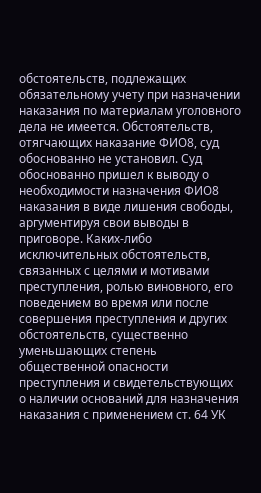обстоятельств, подлежащих обязательному учету при назначении наказания по материалам уголовного дела не имеется. Обстоятельств, отягчающих наказание ФИО8, суд обоснованно не установил. Суд обоснованно пришел к выводу о необходимости назначения ФИО8 наказания в виде лишения свободы, аргументируя свои выводы в приговоре. Каких-либо исключительных обстоятельств, связанных с целями и мотивами преступления, ролью виновного, его поведением во время или после совершения преступления и других обстоятельств, существенно уменьшающих степень общественной опасности преступления и свидетельствующих о наличии оснований для назначения наказания с применением ст. 64 УК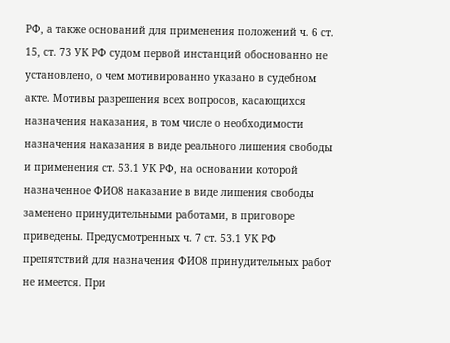РФ, а также оснований для применения положений ч. 6 ст. 15, ст. 73 УК РФ судом первой инстанций обоснованно не установлено, о чем мотивированно указано в судебном акте. Мотивы разрешения всех вопросов, касающихся назначения наказания, в том числе о необходимости назначения наказания в виде реального лишения свободы и применения ст. 53.1 УК РФ, на основании которой назначенное ФИО8 наказание в виде лишения свободы заменено принудительными работами, в приговоре приведены. Предусмотренных ч. 7 ст. 53.1 УК РФ препятствий для назначения ФИО8 принудительных работ не имеется. При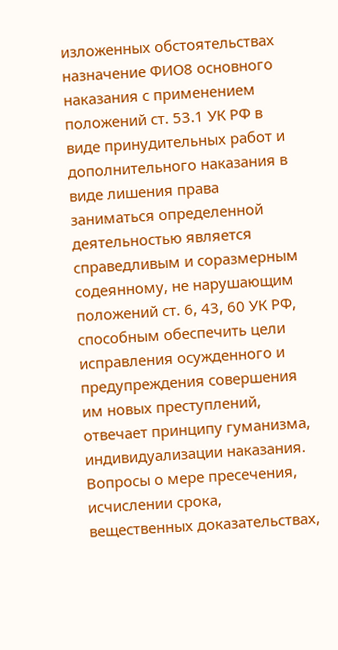изложенных обстоятельствах назначение ФИО8 основного наказания с применением положений ст. 53.1 УК РФ в виде принудительных работ и дополнительного наказания в виде лишения права заниматься определенной деятельностью является справедливым и соразмерным содеянному, не нарушающим положений ст. 6, 43, 60 УК РФ, способным обеспечить цели исправления осужденного и предупреждения совершения им новых преступлений, отвечает принципу гуманизма, индивидуализации наказания. Вопросы о мере пресечения, исчислении срока, вещественных доказательствах,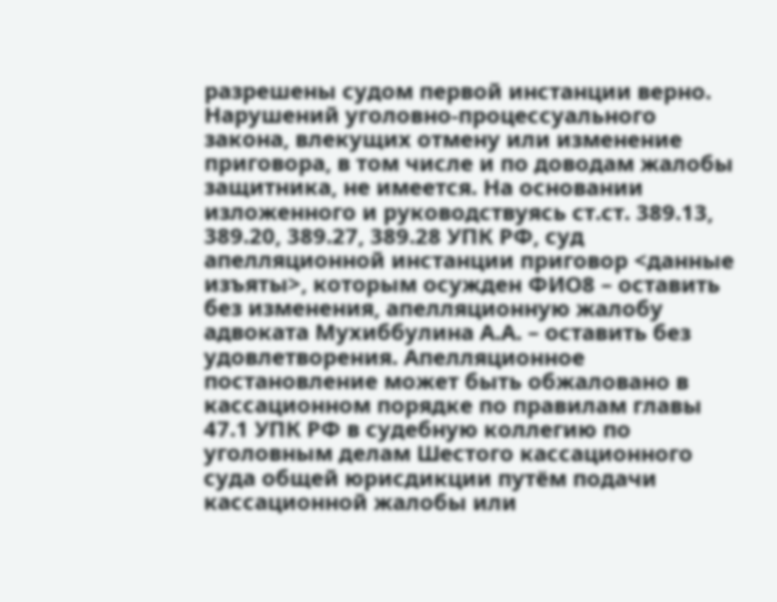разрешены судом первой инстанции верно. Нарушений уголовно-процессуального закона, влекущих отмену или изменение приговора, в том числе и по доводам жалобы защитника, не имеется. На основании изложенного и руководствуясь ст.ст. 389.13, 389.20, 389.27, 389.28 УПК РФ, суд апелляционной инстанции приговор <данные изъяты>, которым осужден ФИО8 – оставить без изменения, апелляционную жалобу адвоката Мухиббулина А.А. – оставить без удовлетворения. Апелляционное постановление может быть обжаловано в кассационном порядке по правилам главы 47.1 УПК РФ в судебную коллегию по уголовным делам Шестого кассационного суда общей юрисдикции путём подачи кассационной жалобы или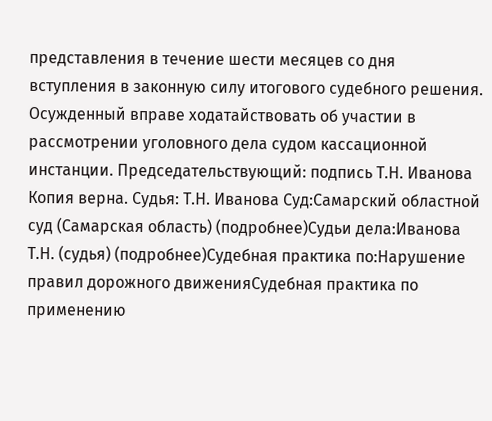представления в течение шести месяцев со дня вступления в законную силу итогового судебного решения. Осужденный вправе ходатайствовать об участии в рассмотрении уголовного дела судом кассационной инстанции. Председательствующий: подпись Т.Н. Иванова Копия верна. Судья: Т.Н. Иванова Суд:Самарский областной суд (Самарская область) (подробнее)Судьи дела:Иванова Т.Н. (судья) (подробнее)Судебная практика по:Нарушение правил дорожного движенияСудебная практика по применению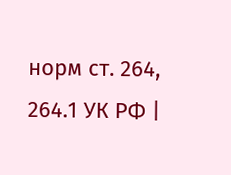норм ст. 264, 264.1 УК РФ |